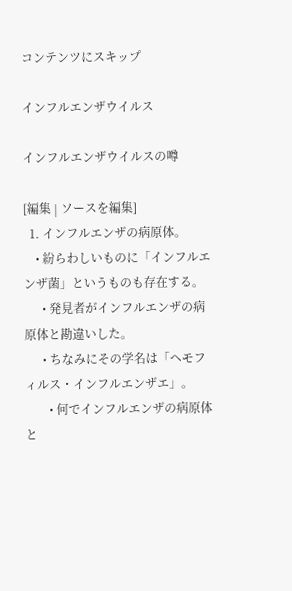コンテンツにスキップ

インフルエンザウイルス

インフルエンザウイルスの噂

[編集 | ソースを編集]
  1. インフルエンザの病原体。
    • 紛らわしいものに「インフルエンザ菌」というものも存在する。
      • 発見者がインフルエンザの病原体と勘違いした。
      • ちなみにその学名は「ヘモフィルス・インフルエンザエ」。
        • 何でインフルエンザの病原体と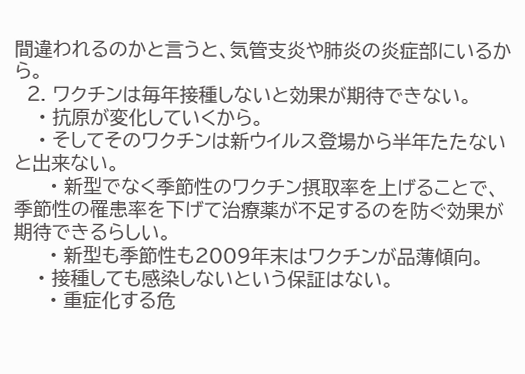間違われるのかと言うと、気管支炎や肺炎の炎症部にいるから。
  2. ワクチンは毎年接種しないと効果が期待できない。
    • 抗原が変化していくから。
    • そしてそのワクチンは新ウイルス登場から半年たたないと出来ない。
      • 新型でなく季節性のワクチン摂取率を上げることで、季節性の罹患率を下げて治療薬が不足するのを防ぐ効果が期待できるらしい。
      • 新型も季節性も2009年末はワクチンが品薄傾向。
    • 接種しても感染しないという保証はない。
      • 重症化する危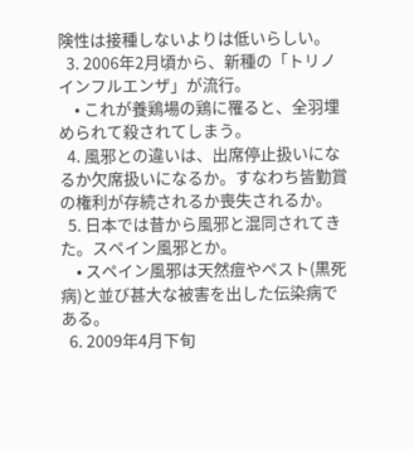険性は接種しないよりは低いらしい。
  3. 2006年2月頃から、新種の「トリノインフルエンザ」が流行。
    • これが養鶏場の鶏に罹ると、全羽埋められて殺されてしまう。
  4. 風邪との違いは、出席停止扱いになるか欠席扱いになるか。すなわち皆勤賞の権利が存続されるか喪失されるか。
  5. 日本では昔から風邪と混同されてきた。スペイン風邪とか。
    • スペイン風邪は天然痘やペスト(黒死病)と並び甚大な被害を出した伝染病である。
  6. 2009年4月下旬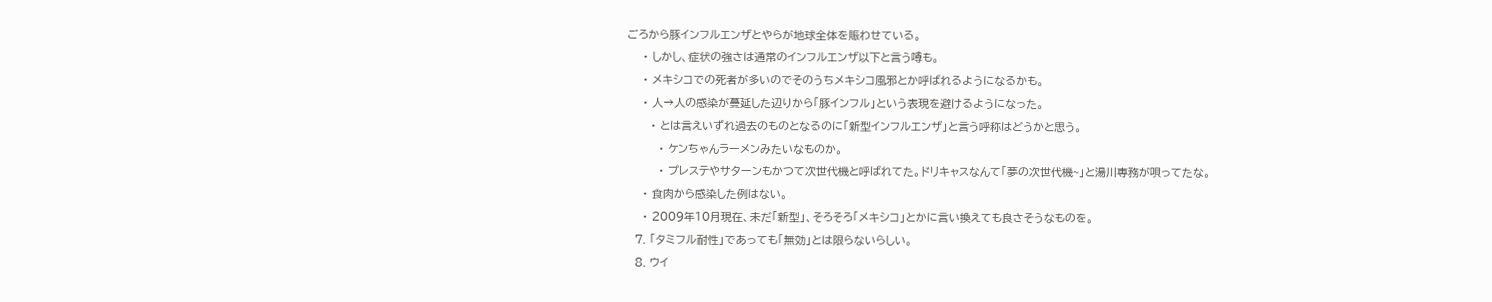ごろから豚インフルエンザとやらが地球全体を賑わせている。
    • しかし、症状の強さは通常のインフルエンザ以下と言う噂も。
    • メキシコでの死者が多いのでそのうちメキシコ風邪とか呼ばれるようになるかも。
    • 人→人の感染が蔓延した辺りから「豚インフル」という表現を避けるようになった。
      • とは言えいずれ過去のものとなるのに「新型インフルエンザ」と言う呼称はどうかと思う。
        • ケンちゃんラーメンみたいなものか。
        • プレステやサターンもかつて次世代機と呼ばれてた。ドリキャスなんて「夢の次世代機~」と湯川専務が唄ってたな。
    • 食肉から感染した例はない。
    • 2009年10月現在、未だ「新型」、そろそろ「メキシコ」とかに言い換えても良さそうなものを。
  7. 「タミフル耐性」であっても「無効」とは限らないらしい。
  8. ウイ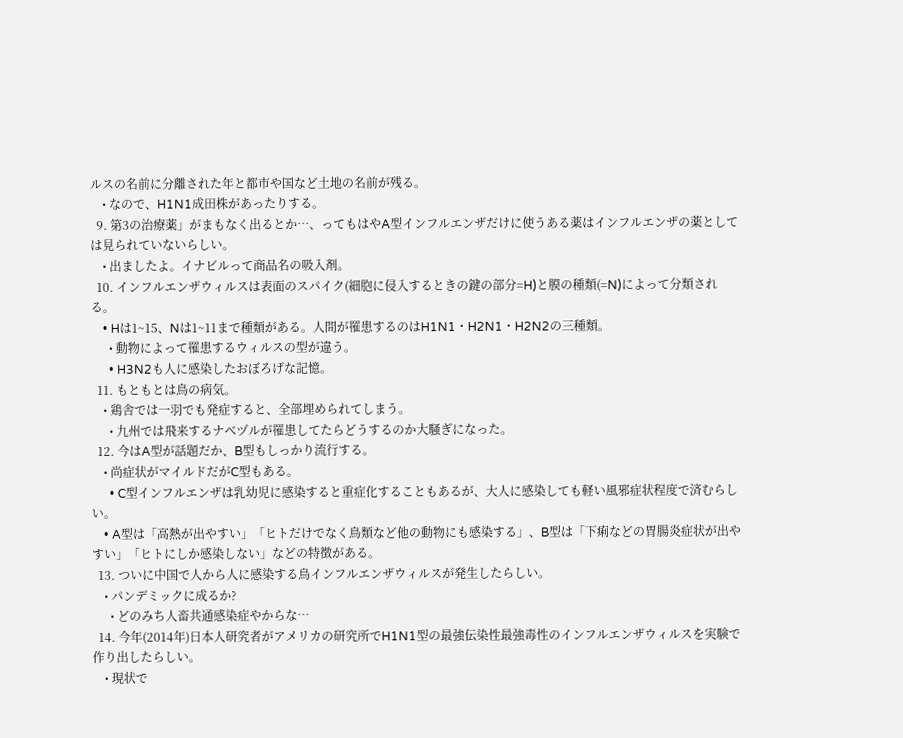ルスの名前に分離された年と都市や国など土地の名前が残る。
    • なので、H1N1成田株があったりする。
  9. 第3の治療薬」がまもなく出るとか…、ってもはやA型インフルエンザだけに使うある薬はインフルエンザの薬としては見られていないらしい。
    • 出ましたよ。イナビルって商品名の吸入剤。
  10. インフルエンザウィルスは表面のスパイク(細胞に侵入するときの鍵の部分=H)と膜の種類(=N)によって分類される。
    • Hは1~15、Nは1~11まで種類がある。人間が罹患するのはH1N1・H2N1・H2N2の三種類。
      • 動物によって罹患するウィルスの型が違う。
      • H3N2も人に感染したおぼろげな記憶。
  11. もともとは鳥の病気。
    • 鶏舎では一羽でも発症すると、全部埋められてしまう。
      • 九州では飛来するナベヅルが罹患してたらどうするのか大騒ぎになった。
  12. 今はA型が話題だか、B型もしっかり流行する。
    • 尚症状がマイルドだがC型もある。
      • C型インフルエンザは乳幼児に感染すると重症化することもあるが、大人に感染しても軽い風邪症状程度で済むらしい。
    • A型は「高熱が出やすい」「ヒトだけでなく鳥類など他の動物にも感染する」、B型は「下痢などの胃腸炎症状が出やすい」「ヒトにしか感染しない」などの特徴がある。
  13. ついに中国で人から人に感染する鳥インフルエンザウィルスが発生したらしい。
    • パンデミックに成るか?
      • どのみち人畜共通感染症やからな…
  14. 今年(2014年)日本人研究者がアメリカの研究所でH1N1型の最強伝染性最強毒性のインフルエンザウィルスを実験で作り出したらしい。
    • 現状で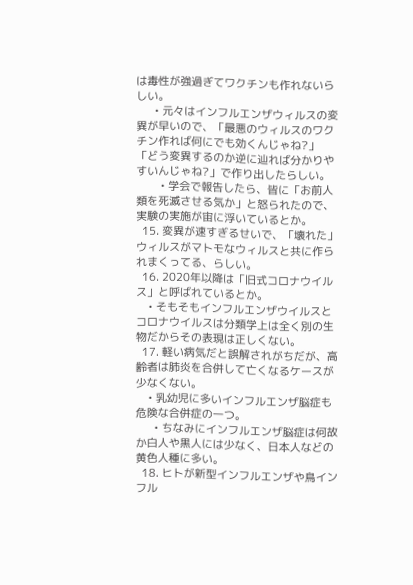は毒性が強過ぎてワクチンも作れないらしい。
      • 元々はインフルエンザウィルスの変異が早いので、「最悪のウィルスのワクチン作れば何にでも効くんじゃね?」「どう変異するのか逆に辿れば分かりやすいんじゃね?」で作り出したらしい。
        • 学会で報告したら、皆に「お前人類を死滅させる気か」と怒られたので、実験の実施が宙に浮いているとか。
  15. 変異が速すぎるせいで、「壊れた」ウィルスがマトモなウィルスと共に作られまくってる、らしい。
  16. 2020年以降は「旧式コロナウイルス」と呼ばれているとか。
    • そもそもインフルエンザウイルスとコロナウイルスは分類学上は全く別の生物だからその表現は正しくない。
  17. 軽い病気だと誤解されがちだが、高齢者は肺炎を合併して亡くなるケースが少なくない。
    • 乳幼児に多いインフルエンザ脳症も危険な合併症の一つ。
      • ちなみにインフルエンザ脳症は何故か白人や黒人には少なく、日本人などの黄色人種に多い。
  18. ヒトが新型インフルエンザや鳥インフル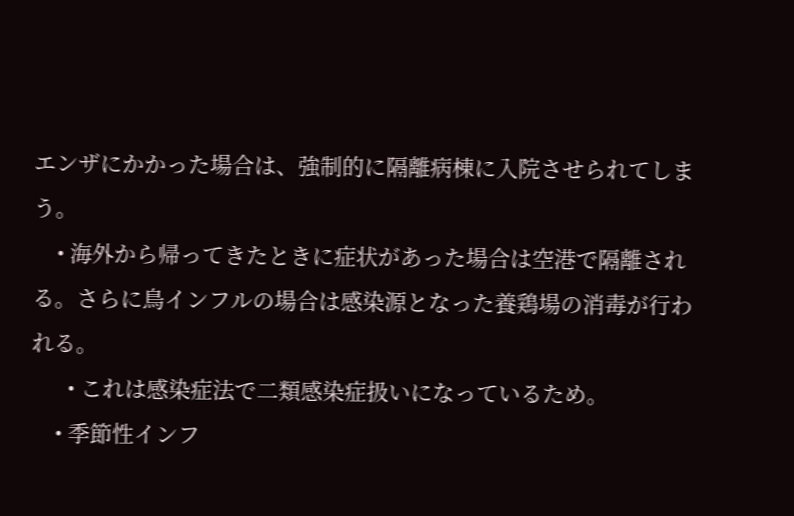エンザにかかった場合は、強制的に隔離病棟に入院させられてしまう。
    • 海外から帰ってきたときに症状があった場合は空港で隔離される。さらに鳥インフルの場合は感染源となった養鶏場の消毒が行われる。
      • これは感染症法で二類感染症扱いになっているため。
    • 季節性インフ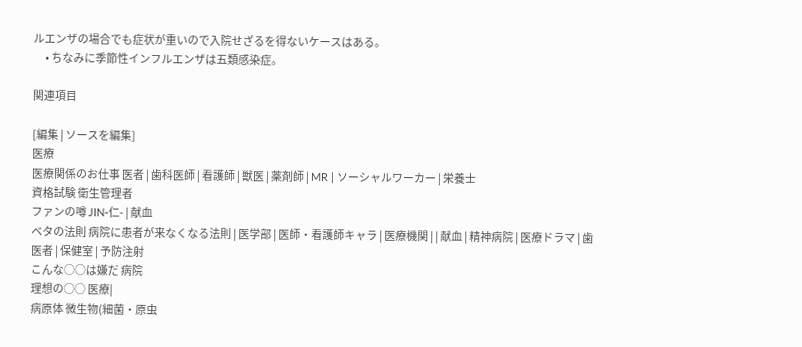ルエンザの場合でも症状が重いので入院せざるを得ないケースはある。
      • ちなみに季節性インフルエンザは五類感染症。

関連項目

[編集 | ソースを編集]
医療
医療関係のお仕事 医者 | 歯科医師 | 看護師 | 獣医 | 薬剤師 | MR | ソーシャルワーカー | 栄養士
資格試験 衛生管理者
ファンの噂 JIN-仁- | 献血
ベタの法則 病院に患者が来なくなる法則 | 医学部 | 医師・看護師キャラ | 医療機関 | | 献血 | 精神病院 | 医療ドラマ | 歯医者 | 保健室 | 予防注射
こんな○○は嫌だ 病院
理想の○○ 医療|
病原体 微生物(細菌・原虫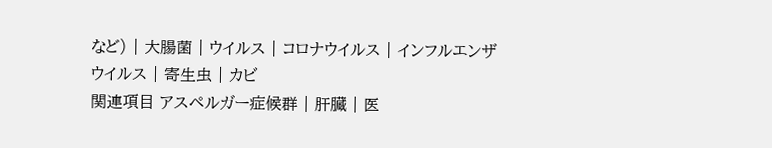など) | 大腸菌 | ウイルス | コロナウイルス | インフルエンザウイルス | 寄生虫 | カビ
関連項目 アスペルガー症候群 | 肝臓 | 医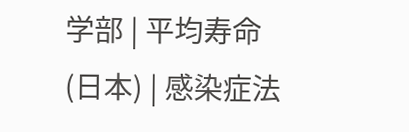学部 | 平均寿命(日本) | 感染症法